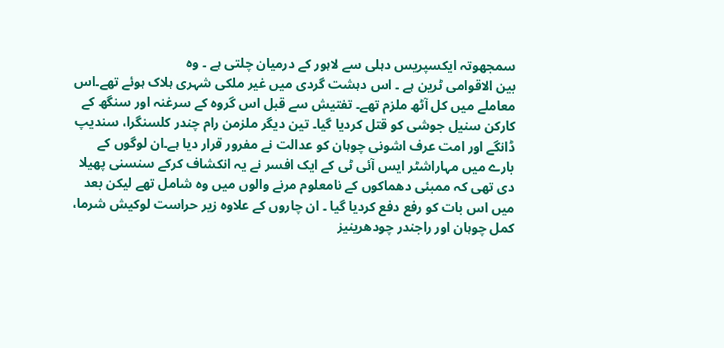سمجھوتہ ایکسپریس دہلی سے لاہور کے درمیان چلتی ہے ۔ وہ
بین الاقوامی ٹرین ہے ۔ اس دہشت گردی میں غیر ملکی شہری ہلاک ہوئے تھے۔اس
معاملے میں کل آٹھ ملزم تھے۔ تفتیش سے قبل اس گروہ کے سرغنہ اور سنگھ کے
کارکن سنیل جوشی کو قتل کردیا گیا۔ تین دیگر ملزمن رام چندر كلسنگرا، سندیپ
ڈانگے اور امت عرف اشونی چوہان کو عدالت نے مفرور قرار دیا ہے۔ان لوگوں کے
بارے میں مہاراشٹر ایس آئی ٹی کے ایک افسر نے یہ انکشاف کرکے سنسنی پھیلا
دی تھی کہ ممبئی دھماکوں کے نامعلوم مرنے والوں میں وہ شامل تھے لیکن بعد
میں اس بات کو رفع دفع کردیا گیا ۔ ان چاروں کے علاوہ زیر حراست لوکیش شرما،
کمل چوہان اور راجندر چودھرینیز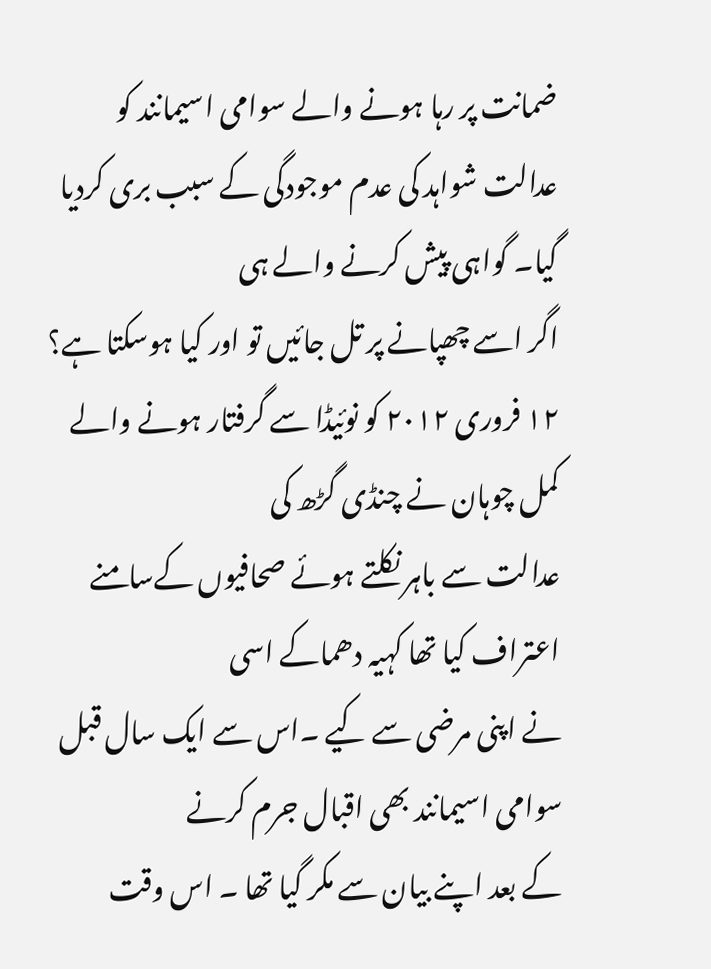ضمانت پر رہا ہونے والے سوامی اسیمانند کو
عدالت شواہد کی عدم موجودگی کے سبب بری کردیا گیا۔ گواہی پیش کرنے والے ہی
اگر اسے چھپانے پر تل جائیں تو اور کیا ہوسکتا ہے؟
۱۲ فروری ۲۰۱۲ کو نوئیڈا سے گرفتار ہونے والے کمل چوہان نے چنڈی گڑھ کی
عدالت سے باہر نکلتے ہوئے صحافیوں کےسامنے اعتراف کیا تھا کہیہ دھماکے اسی
نے اپنی مرضی سے کیے ۔اس سے ایک سال قبل سوامی اسیمانند بھی اقبال جرم کرنے
کے بعد اپنے بیان سے مکر گیا تھا ۔ اس وقت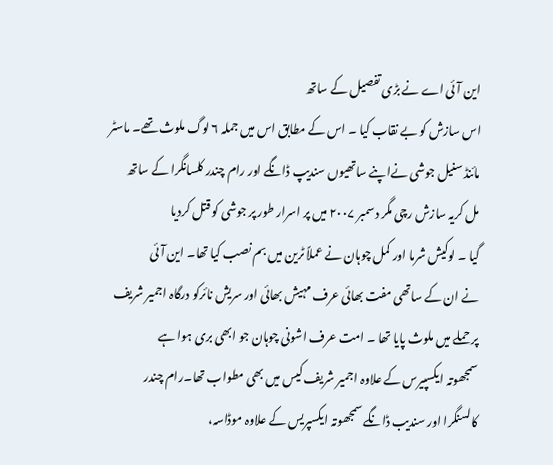این آئی اے نے بڑی تفصیل کے ساتھ
اس سازش کو بے نقاب کیا ۔ اس کے مطابق اس میں جملہ ۶ لوگ ملوث تھے۔ ماسٹر
مائنڈ سنیل جوشی نےاپنے ساتھیوں سندیپ ڈانگے اور رام چندر کلسانگرا کے ساتھ
مل کریہ سازش رچی مگر دسمبر ۲۰۰۷ میں پر اسرار طور پر جوشی کو قتل کردیا
گیا ۔ لوکیش شرما اور کمل چوہان نے عملاً ٹرین میں بم نصب کیا تھا۔ این آئی
نے ان کے ساتھی مفت بھائی عرف مہیش بھائی اور سریش نائرکو درگاہ اجمیر شریف
پر حملے میں ملوث پایا تھا ۔ امت عرف اشونی چوہان جو ابھی بری ہوا ہے
سمجھوتہ ایکسپیرس کے علاوہ اجمیر شریف کیس میں بھی مطواب تھا۔رام چندر
کالسنگرا اور سندیب ڈانگے سمجھوتہ ایکسپریس کے علاوہ موڈاسہ،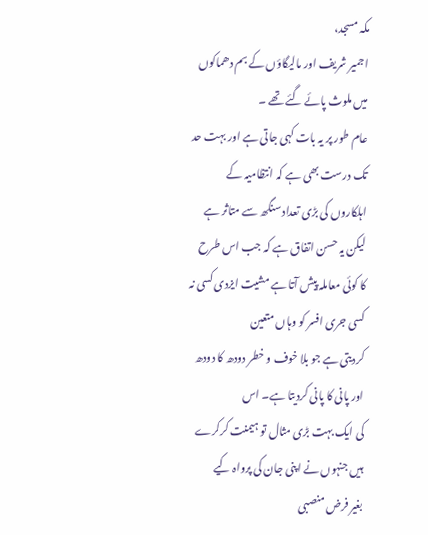مکہ مسجد،
اجمیر شریف اور مالیگاؤں کے بم دھماکوں میں ملوث پائے گئے تھے ۔
عام طور پر یہ بات کہی جاتی ہے اور بہت حد تک درست بھی ہے کہ انتظامیہ کے
اہلکاروں کی بڑی تعداد سنگھ سے متاثر ہے لیکن یہ حسن اتفاق ہے کہ جب اس طرح
کا کوئی معاملہ پیش آتا ہے مشیت ایزدی کسی نہ کسی جری افسر کو وہاں متعین
کردیتی ہے جو بلا خوف و خطر دودھ کا دودھ اور پانی کا پانی کردیتا ہے۔ اس
کی ایک بہت بڑی مثال تو ہیمنت کرکرے ہیں جنہوں نے اپنی جان کی پرواہ کیے
بغیر فرض منصبی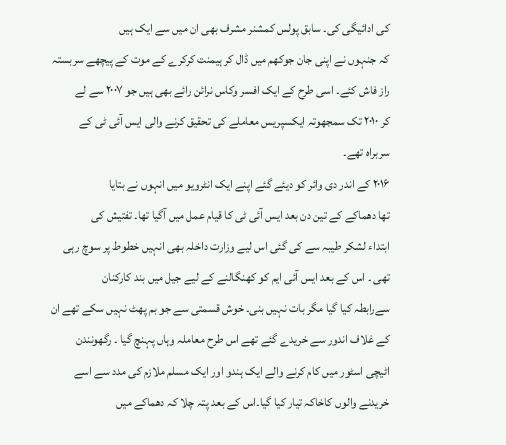کی ادائیگی کی۔ سابق پولس کمشنر مشرف بھی ان میں سے ایک ہیں
کہ جنہوں نے اپنی جان جوکھم میں ڈال کر ہیمنت کرکرے کے موت کے پیچھے سربستہ
راز فاش کئے۔ اسی طرح کے ایک افسر وکاس نرائن رائے بھی ہیں جو ۲۰۰۷ سے لے
کر ۲۰۱۰ تک سمجھوتہ ایکسپریس معاملے کی تحقیق کرنے والی ایس آئی ٹی کے
سربراہ تھے۔
۲۰۱۶ کے اندر دی وائر کو دیئے گئے اپنے ایک انٹرویو میں انہوں نے بتایا
تھا دھماکے کے تین دن بعد ایس آئی ٹی کا قیام عمل میں آگیا تھا۔ تفتیش کی
ابتداء لشکر طیبہ سے کی گئی اس لیے وزارت داخلہ بھی انہیں خطوط پر سوچ رہی
تھی ۔ اس کے بعد ایس آئی ایم کو کھنگالنے کے لیے جیل میں بند کارکنان
سےرابطہ کیا گیا مگر بات نہیں بنی۔ خوش قسمتی سے جو بم پھٹ نہیں سکے تھے ان
کے غلاف اندور سے خریدے گئے تھے اس طرح معاملہ وہاں پہنچ گیا ۔ رگھونندن
اٹیچی اسٹور میں کام کرنے والے ایک ہندو اور ایک مسلم ملازم کی مدد سے اسے
خریدنے والوں کاخاکہ تیار کیا گیا۔اس کے بعد پتہ چلا کہ دھماکے میں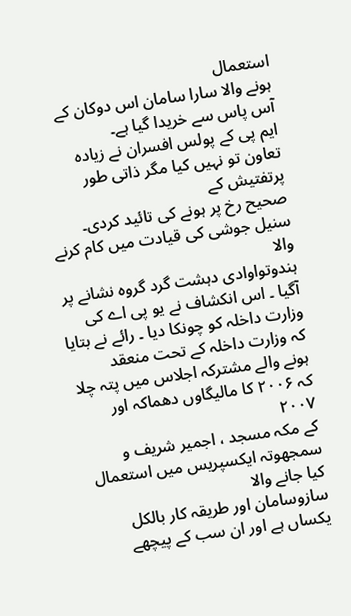استعمال
ہونے والا سارا سامان اس دوکان کے آس پاس سے خریدا گیا ہے۔
ایم پی کے پولس افسران نے زیادہ تعاون تو نہیں کیا مگر ذاتی طور پرتفتیش کے
صحیح رخ پر ہونے کی تائید کردی۔ سنیل جوشی کی قیادت میں کام کرنے والا
ہندوتواوادی دہشت گرد گروہ نشانے پر آگیا ۔ اس انکشاف نے یو پی اے کی
وزارت داخلہ کو چونکا دیا ۔ رائے نے بتایا کہ وزارت داخلہ کے تحت منعقد
ہونے والے مشترکہ اجلاس میں پتہ چلا کہ ۲۰۰۶ کا مالیگاوں دھماکہ اور ۲۰۰۷
کے مکہ مسجد ، اجمیر شریف و سمجھوتہ ایکسپریس میں استعمال کیا جانے والا
سازوسامان اور طریقہ کار بالکل یکساں ہے اور ان سب کے پیچھے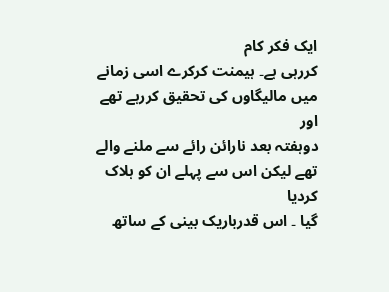ایک فکر کام
کررہی ہے۔ ہیمنت کرکرے اسی زمانے میں مالیگاوں کی تحقیق کررہے تھے اور
دوہفتہ بعد نارائن رائے سے ملنے والے تھے لیکن اس سے پہلے ان کو ہلاک کردیا
گیا ۔ اس قدرباریک بینی کے ساتھ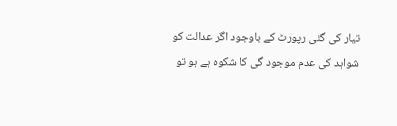تیار کی گئی رپورٹ کے باوجود اگر عدالت کو
شواہد کی عدم موجود گی کا شکوہ ہے ہو تو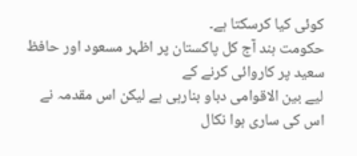کوئی کیا کرسکتا ہے۔
حکومت ہند آج کل پاکستان پر اظہر مسعود اور حافظ سعید پر کاروائی کرنے کے
لیے بین الاقوامی دباو بنارہی ہے لیکن اس مقدمہ نے اس کی ساری ہوا نکال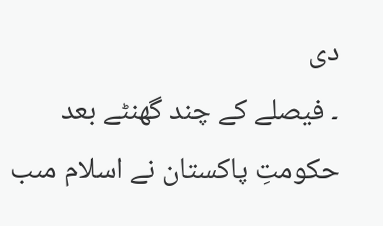دی
۔ فیصلے کے چند گھنٹے بعد حکومتِ پاکستان نے اسلام مںب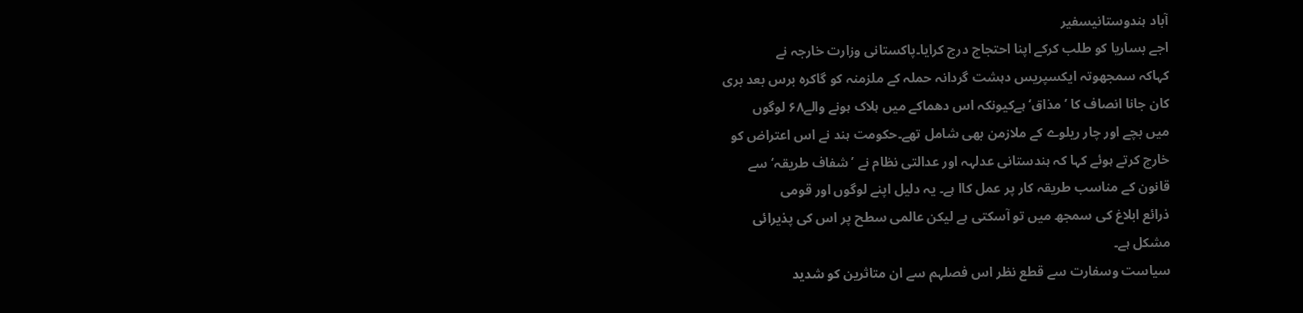آباد ہندوستانیسفیر
اجے بساریا کو طلب کرکے اپنا احتجاج درج کرایا۔پاکستانی وزارت خارجہ نے
کہاکہ سمجھوتہ ایکسپریس دہشت گردانہ حملہ کے ملزمنہ کو گاکرہ برس بعد بری
کان جانا انصاف کا ’مذاق‘ ہےکیونکہ اس دھماکے میں ہلاک ہونے والے۶۸ لوگوں
میں بچے اور چار ریلوے کے ملازمن بھی شامل تھے۔حکومت ہند نے اس اعتراض کو
خارج کرتے ہوئے کہا کہ ہندستانی عدلہہ اور عدالتی نظام نے ’شفاف طریقہ‘ سے
قانون کے مناسب طریقہ کار پر عمل کاا ہے۔ یہ دلیل اپنے لوگوں اور قومی
ذرائع ابلاغ کی سمجھ میں تو آسکتی ہے لیکن عالمی سطح پر اس کی پذیرائی
مشکل ہے۔
سیاست وسفارت سے قطع نظر اس فصلہم سے ان متاثرین کو شدید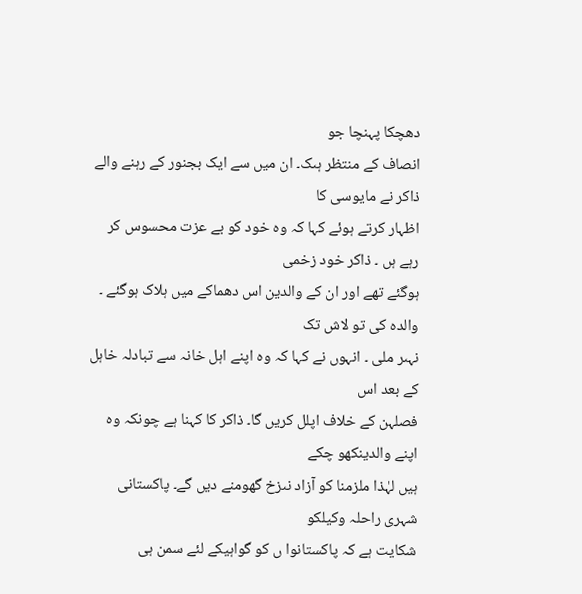دھچکا پہنچا جو
انصاف کے منتظر ہںک۔ ان میں سے ایک بجنور کے رہنے والے ذاکر نے مایوسی کا
اظہار کرتے ہوئے کہا کہ وہ خود کو بے عزت محسوس کر رہے ہں ۔ ذاکر خود زخمی
ہوگئے تھے اور ان کے والدین اس دھماکے میں ہلاک ہوگئے ۔ والدہ کی تو لاش تک
نہںر ملی ۔ انہوں نے کہا کہ وہ اپنے اہل خانہ سے تبادلہ خاہل کے بعد اس
فصلہن کے خلاف اپلل کریں گا۔ ذاکر کا کہنا ہے چونکہ وہ اپنے والدینکھو چکے
ہیں لہٰذا ملزمنا کو آزاد نںزخ گھومنے دیں گے۔ پاکستانی شہری راحلہ وکیلکو
شکایت ہے کہ پاکستانوا ں کو گواہیکے لئے سمن ہی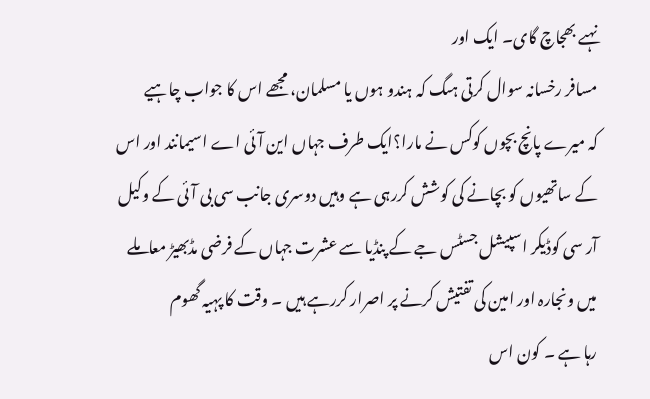نہںے بھجاچ گای۔ ایک اور
مسافر رخسانہ سوال کرتی ہںگ کہ ہندو ہوں یا مسلمان، مجھے اس کا جواب چاہیے
کہ میرے پانچ بچوں کوکس نے مارا؟ایک طرف جہاں این آئی اے اسیمانند اور اس
کے ساتھیوں کو بچانے کی کوشش کررہی ہے وہیں دوسری جانب سی بی آئی کے وکیل
آر سی کوڈیکر اسپیشل جسٹس جے کے پنڈیا سے عشرت جہاں کے فرضی مڈبھیڑ معاملے
میں ونجارہ اور امین کی تفتیش کرنے پر اصرار کررہے ہیں ۔ وقت کا پہیہ گھوم
رہا ہے ۔ کون اس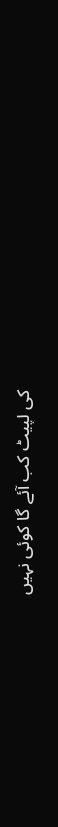کی لپیٹ کب آئے گا کوئی نہیں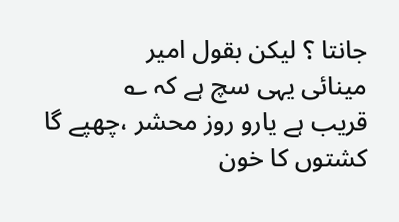جانتا ؟ لیکن بقول امیر
مینائی یہی سچ ہے کہ ؎
قریب ہے یارو روز محشر ،چھپے گا کشتوں کا خون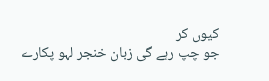کیوں کر
جو چپ رہے گی زبان خنجر لہو پکارے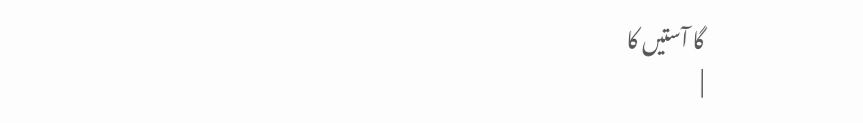گا آستیں کا
|